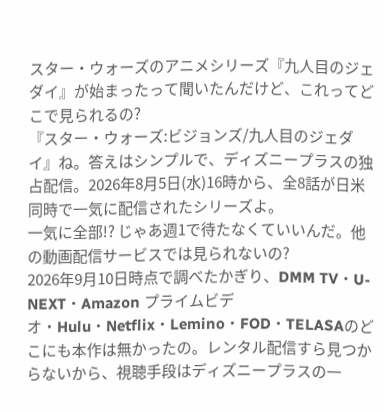スター・ウォーズのアニメシリーズ『九人目のジェダイ』が始まったって聞いたんだけど、これってどこで見られるの?
『スター・ウォーズ:ビジョンズ/九人目のジェダイ』ね。答えはシンプルで、ディズニープラスの独占配信。2026年8月5日(水)16時から、全8話が日米同時で一気に配信されたシリーズよ。
一気に全部!? じゃあ週1で待たなくていいんだ。他の動画配信サービスでは見られないの?
2026年9月10日時点で調べたかぎり、DMM TV・U-NEXT・Amazon プライムビデオ・Hulu・Netflix・Lemino・FOD・TELASAのどこにも本作は無かったの。レンタル配信すら見つからないから、視聴手段はディズニープラスの一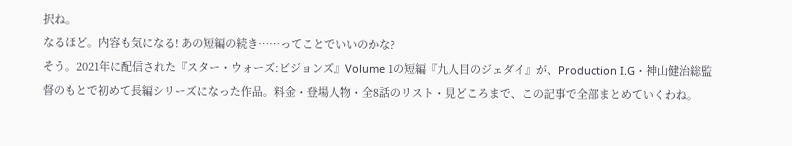択ね。
なるほど。内容も気になる! あの短編の続き……ってことでいいのかな?
そう。2021年に配信された『スター・ウォーズ:ビジョンズ』Volume 1の短編『九人目のジェダイ』が、Production I.G・神山健治総監督のもとで初めて長編シリーズになった作品。料金・登場人物・全8話のリスト・見どころまで、この記事で全部まとめていくわね。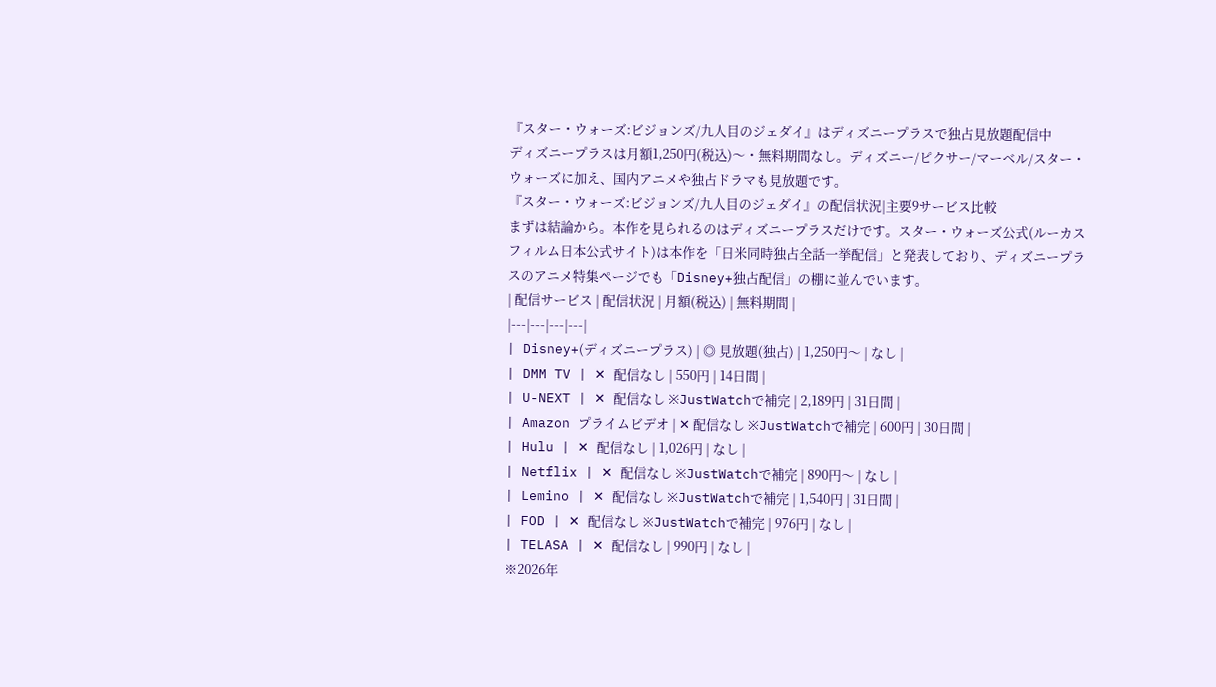『スター・ウォーズ:ビジョンズ/九人目のジェダイ』はディズニープラスで独占見放題配信中
ディズニープラスは月額1,250円(税込)〜・無料期間なし。ディズニー/ピクサー/マーベル/スター・ウォーズに加え、国内アニメや独占ドラマも見放題です。
『スター・ウォーズ:ビジョンズ/九人目のジェダイ』の配信状況|主要9サービス比較
まずは結論から。本作を見られるのはディズニープラスだけです。スター・ウォーズ公式(ルーカスフィルム日本公式サイト)は本作を「日米同時独占全話一挙配信」と発表しており、ディズニープラスのアニメ特集ページでも「Disney+独占配信」の棚に並んでいます。
| 配信サービス | 配信状況 | 月額(税込) | 無料期間 |
|---|---|---|---|
| Disney+(ディズニープラス) | ◎ 見放題(独占) | 1,250円〜 | なし |
| DMM TV | ✕ 配信なし | 550円 | 14日間 |
| U-NEXT | ✕ 配信なし ※JustWatchで補完 | 2,189円 | 31日間 |
| Amazon プライムビデオ | ✕ 配信なし ※JustWatchで補完 | 600円 | 30日間 |
| Hulu | ✕ 配信なし | 1,026円 | なし |
| Netflix | ✕ 配信なし ※JustWatchで補完 | 890円〜 | なし |
| Lemino | ✕ 配信なし ※JustWatchで補完 | 1,540円 | 31日間 |
| FOD | ✕ 配信なし ※JustWatchで補完 | 976円 | なし |
| TELASA | ✕ 配信なし | 990円 | なし |
※2026年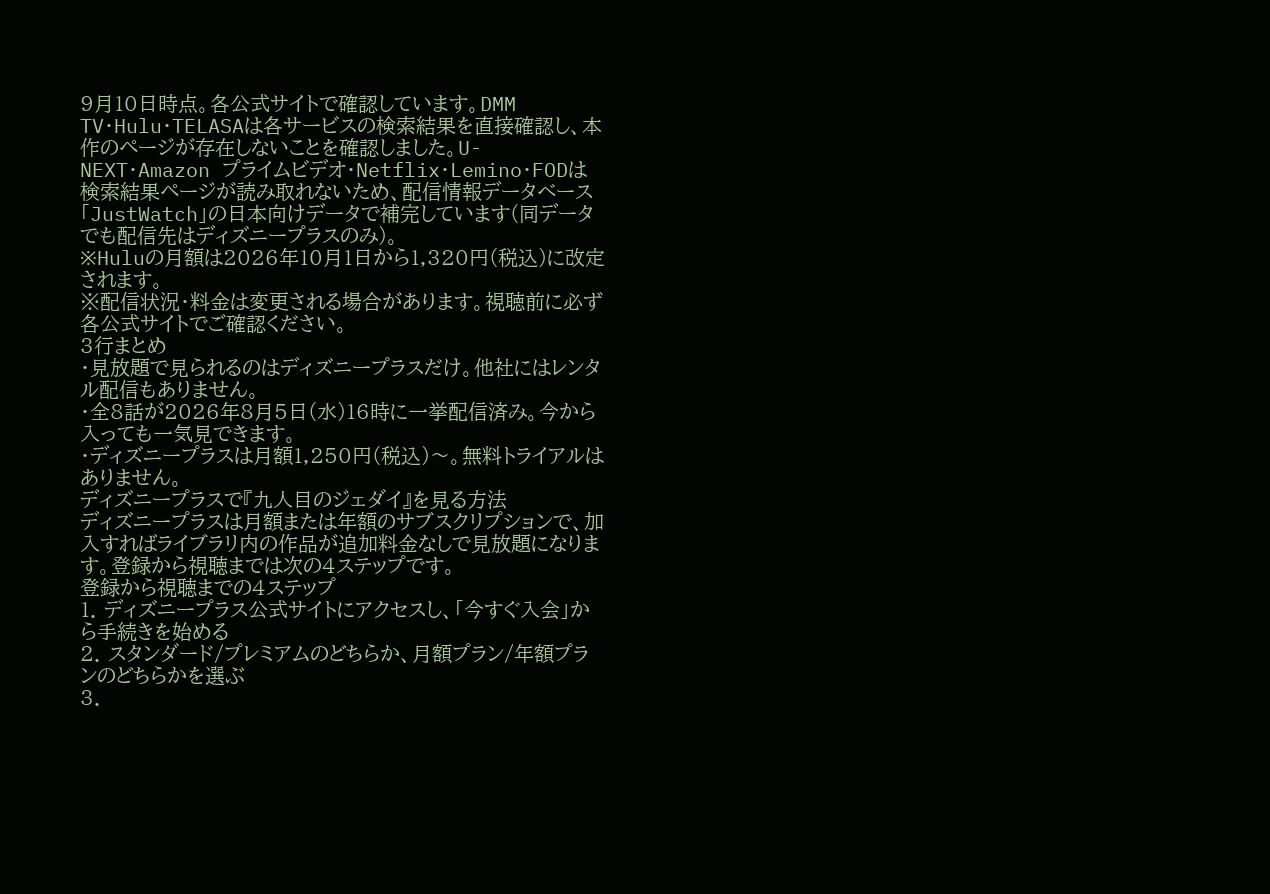9月10日時点。各公式サイトで確認しています。DMM TV・Hulu・TELASAは各サービスの検索結果を直接確認し、本作のページが存在しないことを確認しました。U-NEXT・Amazon プライムビデオ・Netflix・Lemino・FODは検索結果ページが読み取れないため、配信情報データベース「JustWatch」の日本向けデータで補完しています(同データでも配信先はディズニープラスのみ)。
※Huluの月額は2026年10月1日から1,320円(税込)に改定されます。
※配信状況・料金は変更される場合があります。視聴前に必ず各公式サイトでご確認ください。
3行まとめ
・見放題で見られるのはディズニープラスだけ。他社にはレンタル配信もありません。
・全8話が2026年8月5日(水)16時に一挙配信済み。今から入っても一気見できます。
・ディズニープラスは月額1,250円(税込)〜。無料トライアルはありません。
ディズニープラスで『九人目のジェダイ』を見る方法
ディズニープラスは月額または年額のサブスクリプションで、加入すればライブラリ内の作品が追加料金なしで見放題になります。登録から視聴までは次の4ステップです。
登録から視聴までの4ステップ
1. ディズニープラス公式サイトにアクセスし、「今すぐ入会」から手続きを始める
2. スタンダード/プレミアムのどちらか、月額プラン/年額プランのどちらかを選ぶ
3.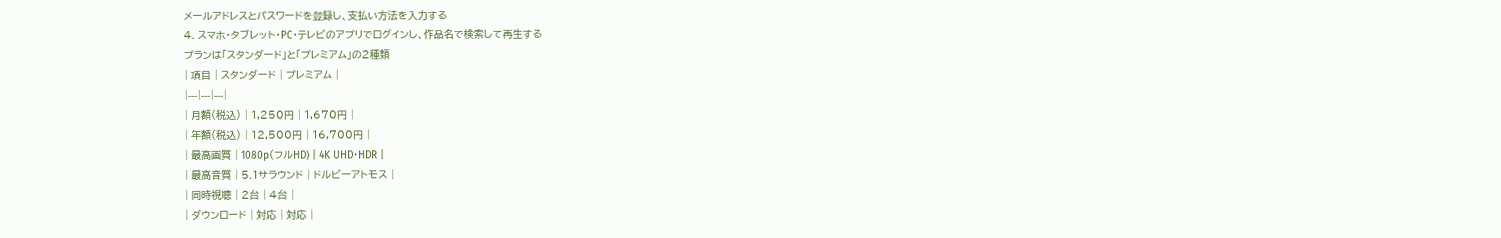メールアドレスとパスワードを登録し、支払い方法を入力する
4. スマホ・タブレット・PC・テレビのアプリでログインし、作品名で検索して再生する
プランは「スタンダード」と「プレミアム」の2種類
| 項目 | スタンダード | プレミアム |
|---|---|---|
| 月額(税込) | 1,250円 | 1,670円 |
| 年額(税込) | 12,500円 | 16,700円 |
| 最高画質 | 1080p(フルHD) | 4K UHD・HDR |
| 最高音質 | 5.1サラウンド | ドルビーアトモス |
| 同時視聴 | 2台 | 4台 |
| ダウンロード | 対応 | 対応 |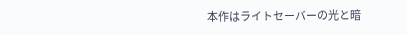本作はライトセーバーの光と暗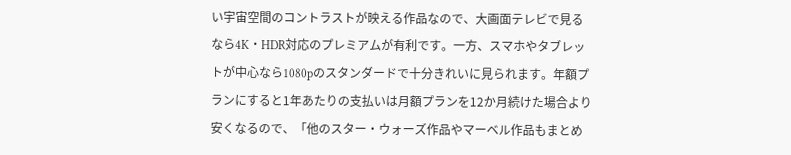い宇宙空間のコントラストが映える作品なので、大画面テレビで見るなら4K・HDR対応のプレミアムが有利です。一方、スマホやタブレットが中心なら1080pのスタンダードで十分きれいに見られます。年額プランにすると1年あたりの支払いは月額プランを12か月続けた場合より安くなるので、「他のスター・ウォーズ作品やマーベル作品もまとめ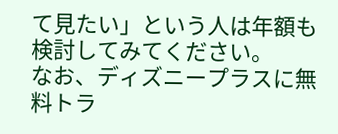て見たい」という人は年額も検討してみてください。
なお、ディズニープラスに無料トラ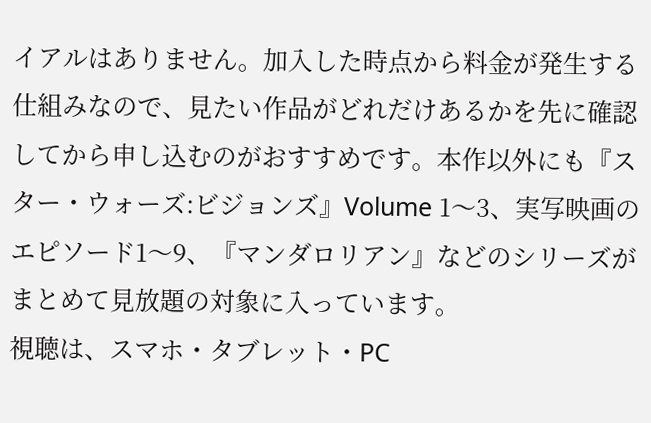イアルはありません。加入した時点から料金が発生する仕組みなので、見たい作品がどれだけあるかを先に確認してから申し込むのがおすすめです。本作以外にも『スター・ウォーズ:ビジョンズ』Volume 1〜3、実写映画のエピソード1〜9、『マンダロリアン』などのシリーズがまとめて見放題の対象に入っています。
視聴は、スマホ・タブレット・PC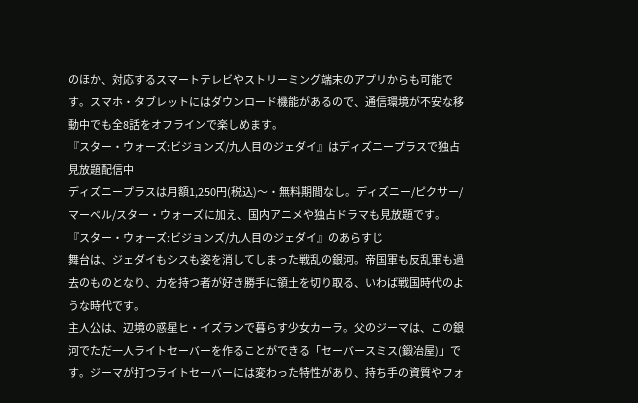のほか、対応するスマートテレビやストリーミング端末のアプリからも可能です。スマホ・タブレットにはダウンロード機能があるので、通信環境が不安な移動中でも全8話をオフラインで楽しめます。
『スター・ウォーズ:ビジョンズ/九人目のジェダイ』はディズニープラスで独占見放題配信中
ディズニープラスは月額1,250円(税込)〜・無料期間なし。ディズニー/ピクサー/マーベル/スター・ウォーズに加え、国内アニメや独占ドラマも見放題です。
『スター・ウォーズ:ビジョンズ/九人目のジェダイ』のあらすじ
舞台は、ジェダイもシスも姿を消してしまった戦乱の銀河。帝国軍も反乱軍も過去のものとなり、力を持つ者が好き勝手に領土を切り取る、いわば戦国時代のような時代です。
主人公は、辺境の惑星ヒ・イズランで暮らす少女カーラ。父のジーマは、この銀河でただ一人ライトセーバーを作ることができる「セーバースミス(鍛冶屋)」です。ジーマが打つライトセーバーには変わった特性があり、持ち手の資質やフォ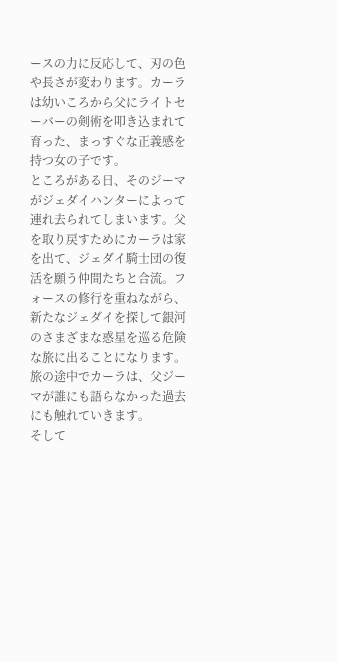ースの力に反応して、刃の色や長さが変わります。カーラは幼いころから父にライトセーバーの剣術を叩き込まれて育った、まっすぐな正義感を持つ女の子です。
ところがある日、そのジーマがジェダイハンターによって連れ去られてしまいます。父を取り戻すためにカーラは家を出て、ジェダイ騎士団の復活を願う仲間たちと合流。フォースの修行を重ねながら、新たなジェダイを探して銀河のさまざまな惑星を巡る危険な旅に出ることになります。旅の途中でカーラは、父ジーマが誰にも語らなかった過去にも触れていきます。
そして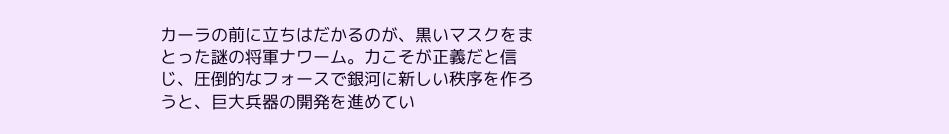カーラの前に立ちはだかるのが、黒いマスクをまとった謎の将軍ナワーム。力こそが正義だと信じ、圧倒的なフォースで銀河に新しい秩序を作ろうと、巨大兵器の開発を進めてい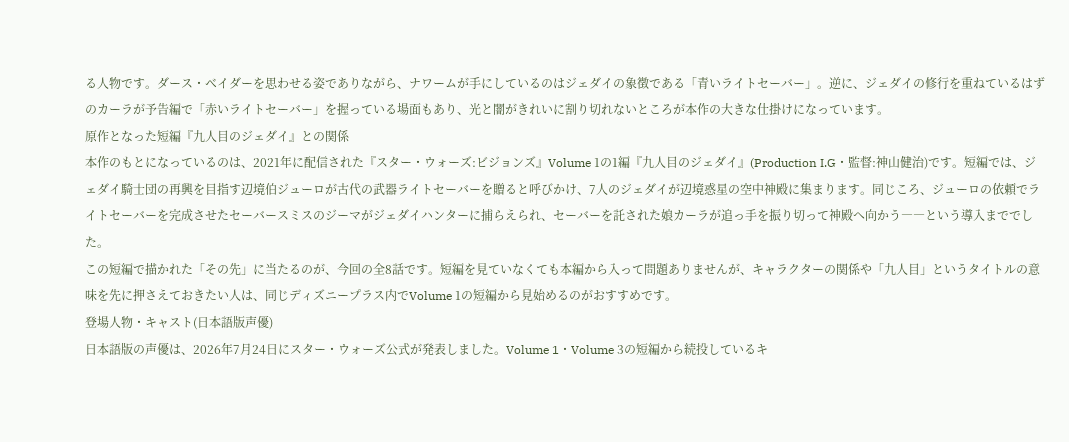る人物です。ダース・ベイダーを思わせる姿でありながら、ナワームが手にしているのはジェダイの象徴である「青いライトセーバー」。逆に、ジェダイの修行を重ねているはずのカーラが予告編で「赤いライトセーバー」を握っている場面もあり、光と闇がきれいに割り切れないところが本作の大きな仕掛けになっています。
原作となった短編『九人目のジェダイ』との関係
本作のもとになっているのは、2021年に配信された『スター・ウォーズ:ビジョンズ』Volume 1の1編『九人目のジェダイ』(Production I.G・監督:神山健治)です。短編では、ジェダイ騎士団の再興を目指す辺境伯ジューロが古代の武器ライトセーバーを贈ると呼びかけ、7人のジェダイが辺境惑星の空中神殿に集まります。同じころ、ジューロの依頼でライトセーバーを完成させたセーバースミスのジーマがジェダイハンターに捕らえられ、セーバーを託された娘カーラが追っ手を振り切って神殿へ向かう――という導入まででした。
この短編で描かれた「その先」に当たるのが、今回の全8話です。短編を見ていなくても本編から入って問題ありませんが、キャラクターの関係や「九人目」というタイトルの意味を先に押さえておきたい人は、同じディズニープラス内でVolume 1の短編から見始めるのがおすすめです。
登場人物・キャスト(日本語版声優)
日本語版の声優は、2026年7月24日にスター・ウォーズ公式が発表しました。Volume 1・Volume 3の短編から続投しているキ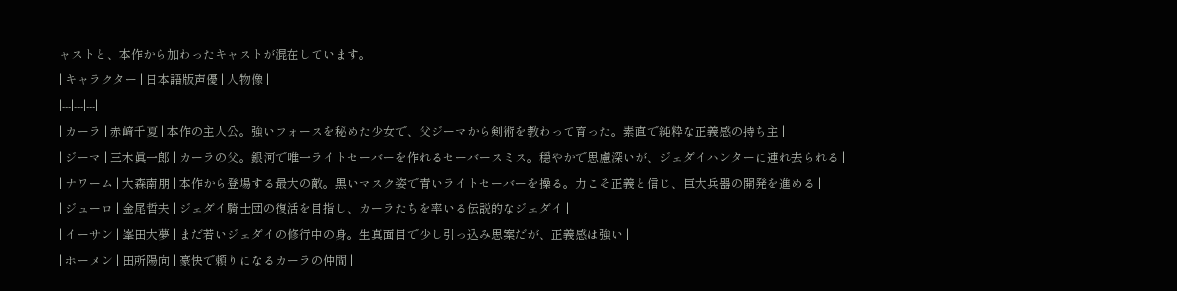ャストと、本作から加わったキャストが混在しています。
| キャラクター | 日本語版声優 | 人物像 |
|---|---|---|
| カーラ | 赤﨑千夏 | 本作の主人公。強いフォースを秘めた少女で、父ジーマから剣術を教わって育った。素直で純粋な正義感の持ち主 |
| ジーマ | 三木眞一郎 | カーラの父。銀河で唯一ライトセーバーを作れるセーバースミス。穏やかで思慮深いが、ジェダイハンターに連れ去られる |
| ナワーム | 大森南朋 | 本作から登場する最大の敵。黒いマスク姿で青いライトセーバーを操る。力こそ正義と信じ、巨大兵器の開発を進める |
| ジューロ | 金尾哲夫 | ジェダイ騎士団の復活を目指し、カーラたちを率いる伝説的なジェダイ |
| イーサン | 峯田大夢 | まだ若いジェダイの修行中の身。生真面目で少し引っ込み思案だが、正義感は強い |
| ホーメン | 田所陽向 | 豪快で頼りになるカーラの仲間 |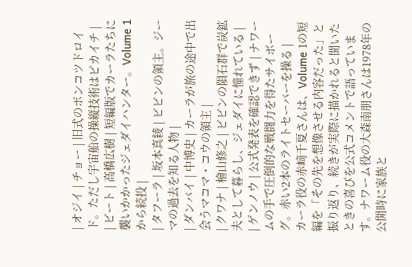| オジイ | チョー | 旧式のポンコツドロイド。ただし宇宙船の操縦技術はピカイチ |
| ビート | 高橋広樹 | 短編版でカーラたちに襲いかかったジェダイハンター。Volume 1から続投 |
| タフーラ | 坂本真綾 | ビビンの領主。ジーマの過去を知る人物 |
| ダンバイ | 中博史 | カーラが旅の途中で出会うマコマ・コウの領主 |
| クワナ | 檜山修之 | ビビンの隕石群で炭鉱夫として暮らし、ジェダイに憧れている |
| ゲンノウ | 公式発表を確認できず | ナワームの手で圧倒的な戦闘力を得たサイボーグ。赤い2本のライトセーバーを操る |
カーラ役の赤﨑千夏さんは、Volume 1の短編を「その先を想像させる内容だった」と振り返り、続きが実際に描かれると聞いたときの喜びを公式コメントで語っています。ナワーム役の大森南朋さんは1978年の公開時に家族と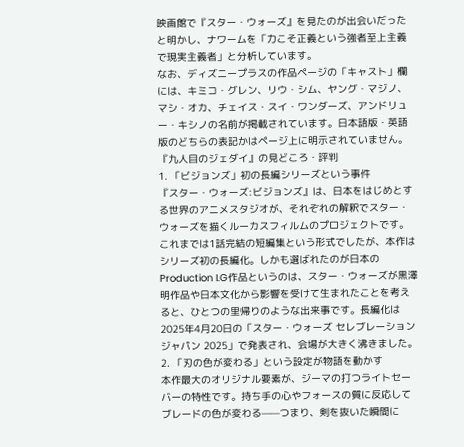映画館で『スター・ウォーズ』を見たのが出会いだったと明かし、ナワームを「力こそ正義という強者至上主義で現実主義者」と分析しています。
なお、ディズニープラスの作品ページの「キャスト」欄には、キミコ・グレン、リウ・シム、ヤング・マジノ、マシ・オカ、チェイス・スイ・ワンダーズ、アンドリュー・キシノの名前が掲載されています。日本語版・英語版のどちらの表記かはページ上に明示されていません。
『九人目のジェダイ』の見どころ・評判
1. 「ビジョンズ」初の長編シリーズという事件
『スター・ウォーズ:ビジョンズ』は、日本をはじめとする世界のアニメスタジオが、それぞれの解釈でスター・ウォーズを描くルーカスフィルムのプロジェクトです。これまでは1話完結の短編集という形式でしたが、本作はシリーズ初の長編化。しかも選ばれたのが日本のProduction I.G作品というのは、スター・ウォーズが黒澤明作品や日本文化から影響を受けて生まれたことを考えると、ひとつの里帰りのような出来事です。長編化は2025年4月20日の「スター・ウォーズ セレブレーション ジャパン 2025」で発表され、会場が大きく沸きました。
2. 「刃の色が変わる」という設定が物語を動かす
本作最大のオリジナル要素が、ジーマの打つライトセーバーの特性です。持ち手の心やフォースの質に反応してブレードの色が変わる——つまり、剣を抜いた瞬間に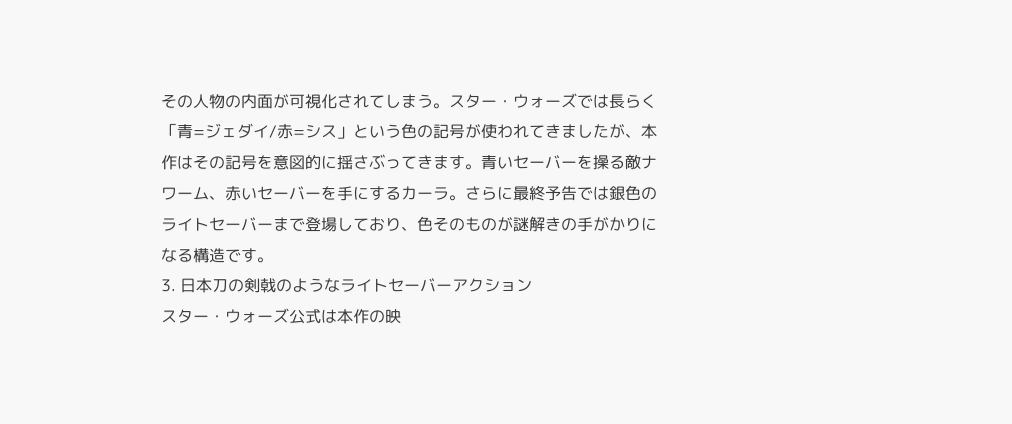その人物の内面が可視化されてしまう。スター・ウォーズでは長らく「青=ジェダイ/赤=シス」という色の記号が使われてきましたが、本作はその記号を意図的に揺さぶってきます。青いセーバーを操る敵ナワーム、赤いセーバーを手にするカーラ。さらに最終予告では銀色のライトセーバーまで登場しており、色そのものが謎解きの手がかりになる構造です。
3. 日本刀の剣戟のようなライトセーバーアクション
スター・ウォーズ公式は本作の映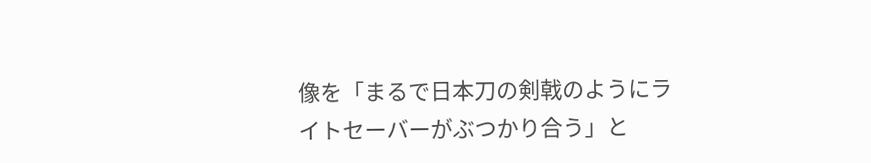像を「まるで日本刀の剣戟のようにライトセーバーがぶつかり合う」と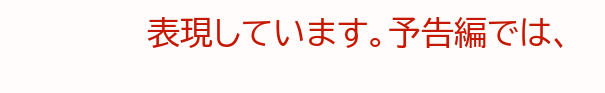表現しています。予告編では、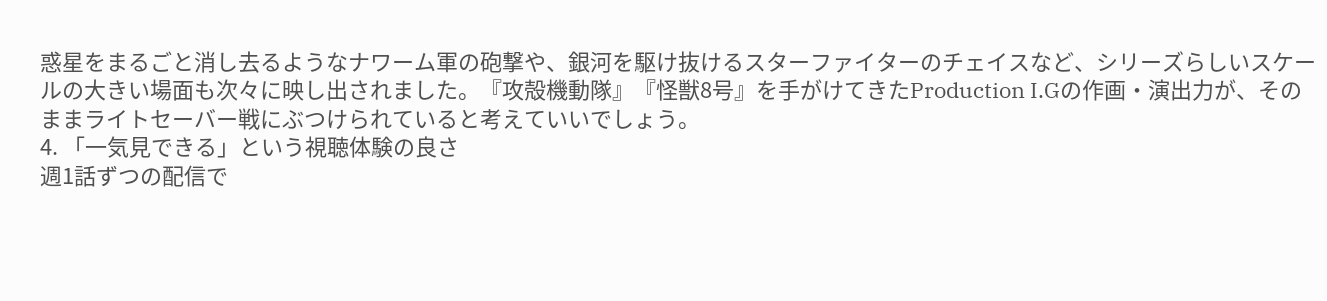惑星をまるごと消し去るようなナワーム軍の砲撃や、銀河を駆け抜けるスターファイターのチェイスなど、シリーズらしいスケールの大きい場面も次々に映し出されました。『攻殻機動隊』『怪獣8号』を手がけてきたProduction I.Gの作画・演出力が、そのままライトセーバー戦にぶつけられていると考えていいでしょう。
4. 「一気見できる」という視聴体験の良さ
週1話ずつの配信で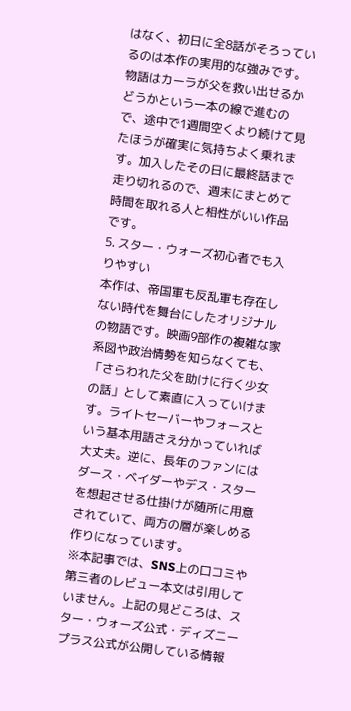はなく、初日に全8話がそろっているのは本作の実用的な強みです。物語はカーラが父を救い出せるかどうかという一本の線で進むので、途中で1週間空くより続けて見たほうが確実に気持ちよく乗れます。加入したその日に最終話まで走り切れるので、週末にまとめて時間を取れる人と相性がいい作品です。
5. スター・ウォーズ初心者でも入りやすい
本作は、帝国軍も反乱軍も存在しない時代を舞台にしたオリジナルの物語です。映画9部作の複雑な家系図や政治情勢を知らなくても、「さらわれた父を助けに行く少女の話」として素直に入っていけます。ライトセーバーやフォースという基本用語さえ分かっていれば大丈夫。逆に、長年のファンにはダース・ベイダーやデス・スターを想起させる仕掛けが随所に用意されていて、両方の層が楽しめる作りになっています。
※本記事では、SNS上の口コミや第三者のレビュー本文は引用していません。上記の見どころは、スター・ウォーズ公式・ディズニープラス公式が公開している情報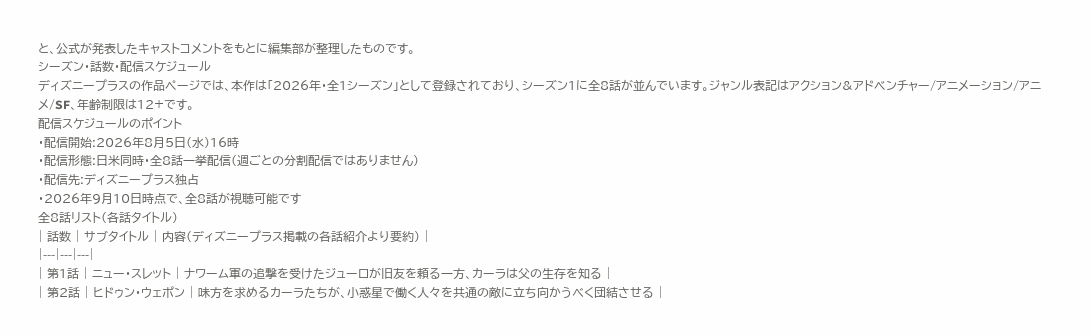と、公式が発表したキャストコメントをもとに編集部が整理したものです。
シーズン・話数・配信スケジュール
ディズニープラスの作品ページでは、本作は「2026年・全1シーズン」として登録されており、シーズン1に全8話が並んでいます。ジャンル表記はアクション&アドベンチャー/アニメーション/アニメ/SF、年齢制限は12+です。
配信スケジュールのポイント
・配信開始:2026年8月5日(水)16時
・配信形態:日米同時・全8話一挙配信(週ごとの分割配信ではありません)
・配信先:ディズニープラス独占
・2026年9月10日時点で、全8話が視聴可能です
全8話リスト(各話タイトル)
| 話数 | サブタイトル | 内容(ディズニープラス掲載の各話紹介より要約) |
|---|---|---|
| 第1話 | ニュー・スレット | ナワーム軍の追撃を受けたジューロが旧友を頼る一方、カーラは父の生存を知る |
| 第2話 | ヒドゥン・ウェポン | 味方を求めるカーラたちが、小惑星で働く人々を共通の敵に立ち向かうべく団結させる |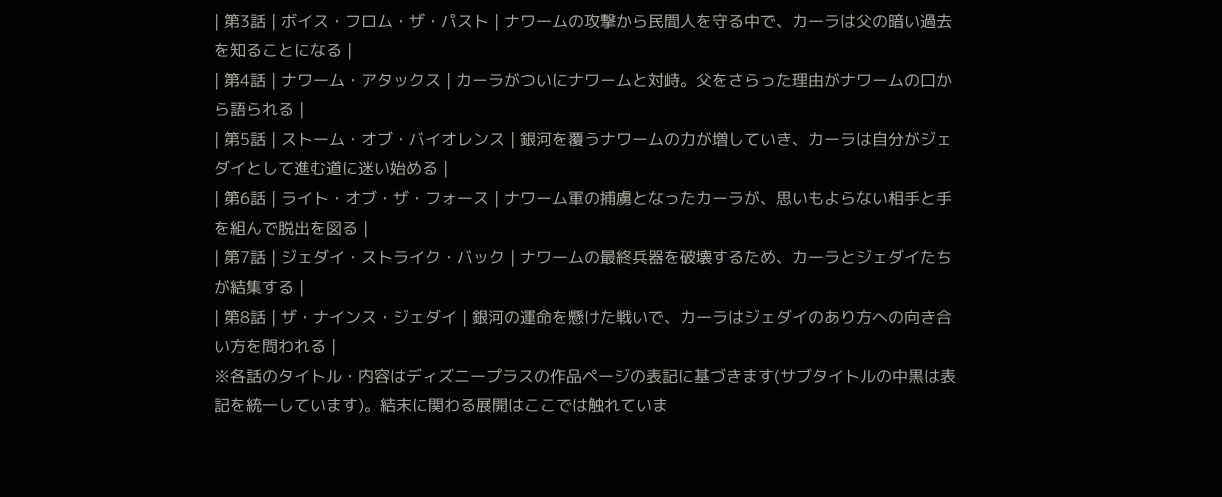| 第3話 | ボイス・フロム・ザ・パスト | ナワームの攻撃から民間人を守る中で、カーラは父の暗い過去を知ることになる |
| 第4話 | ナワーム・アタックス | カーラがついにナワームと対峙。父をさらった理由がナワームの口から語られる |
| 第5話 | ストーム・オブ・バイオレンス | 銀河を覆うナワームの力が増していき、カーラは自分がジェダイとして進む道に迷い始める |
| 第6話 | ライト・オブ・ザ・フォース | ナワーム軍の捕虜となったカーラが、思いもよらない相手と手を組んで脱出を図る |
| 第7話 | ジェダイ・ストライク・バック | ナワームの最終兵器を破壊するため、カーラとジェダイたちが結集する |
| 第8話 | ザ・ナインス・ジェダイ | 銀河の運命を懸けた戦いで、カーラはジェダイのあり方への向き合い方を問われる |
※各話のタイトル・内容はディズニープラスの作品ページの表記に基づきます(サブタイトルの中黒は表記を統一しています)。結末に関わる展開はここでは触れていま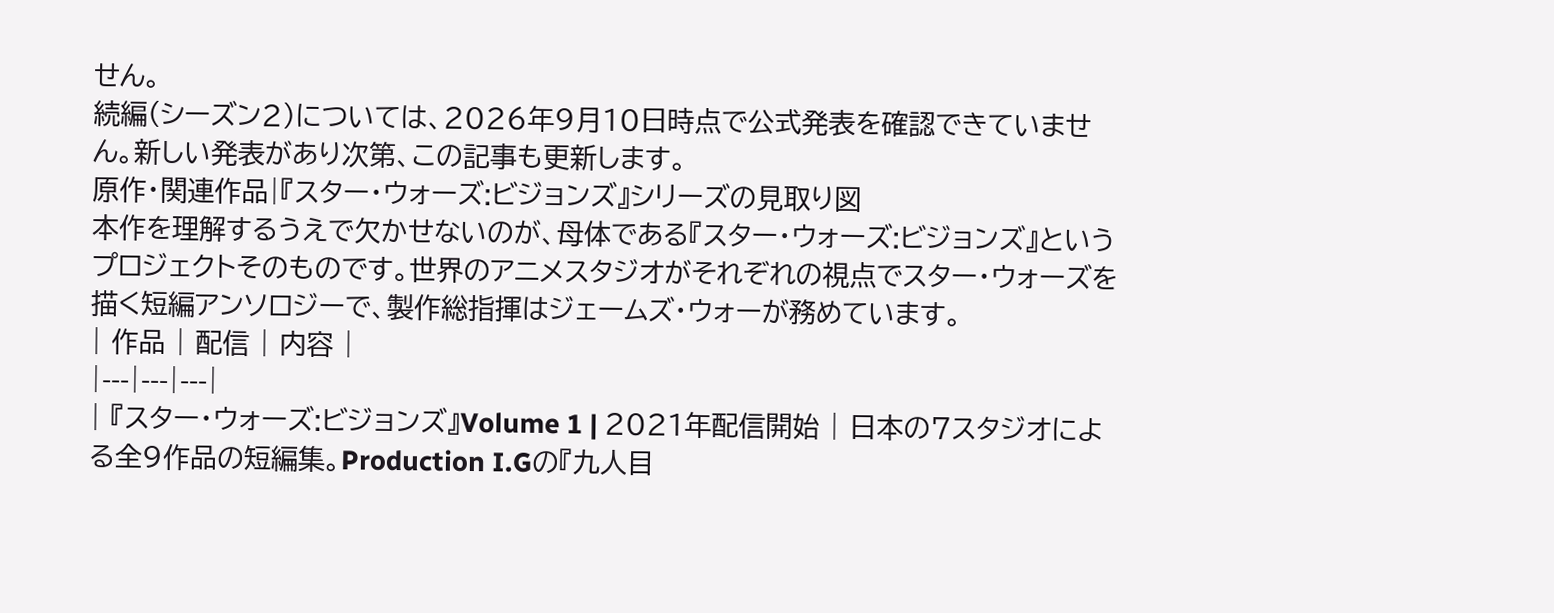せん。
続編(シーズン2)については、2026年9月10日時点で公式発表を確認できていません。新しい発表があり次第、この記事も更新します。
原作・関連作品|『スター・ウォーズ:ビジョンズ』シリーズの見取り図
本作を理解するうえで欠かせないのが、母体である『スター・ウォーズ:ビジョンズ』というプロジェクトそのものです。世界のアニメスタジオがそれぞれの視点でスター・ウォーズを描く短編アンソロジーで、製作総指揮はジェームズ・ウォーが務めています。
| 作品 | 配信 | 内容 |
|---|---|---|
| 『スター・ウォーズ:ビジョンズ』Volume 1 | 2021年配信開始 | 日本の7スタジオによる全9作品の短編集。Production I.Gの『九人目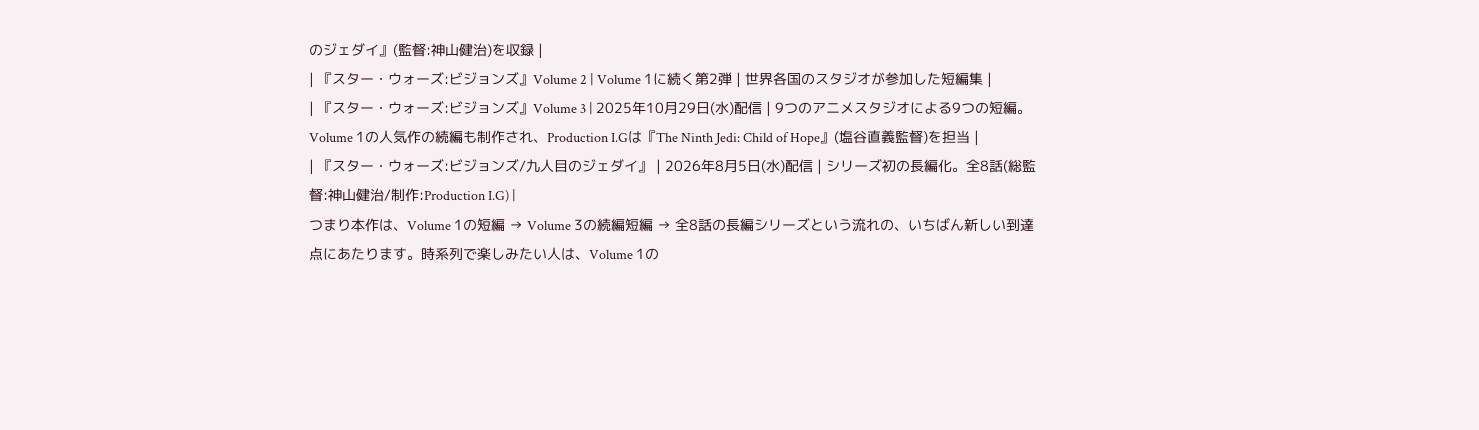のジェダイ』(監督:神山健治)を収録 |
| 『スター・ウォーズ:ビジョンズ』Volume 2 | Volume 1に続く第2弾 | 世界各国のスタジオが参加した短編集 |
| 『スター・ウォーズ:ビジョンズ』Volume 3 | 2025年10月29日(水)配信 | 9つのアニメスタジオによる9つの短編。Volume 1の人気作の続編も制作され、Production I.Gは『The Ninth Jedi: Child of Hope』(塩谷直義監督)を担当 |
| 『スター・ウォーズ:ビジョンズ/九人目のジェダイ』 | 2026年8月5日(水)配信 | シリーズ初の長編化。全8話(総監督:神山健治/制作:Production I.G) |
つまり本作は、Volume 1の短編 → Volume 3の続編短編 → 全8話の長編シリーズという流れの、いちばん新しい到達点にあたります。時系列で楽しみたい人は、Volume 1の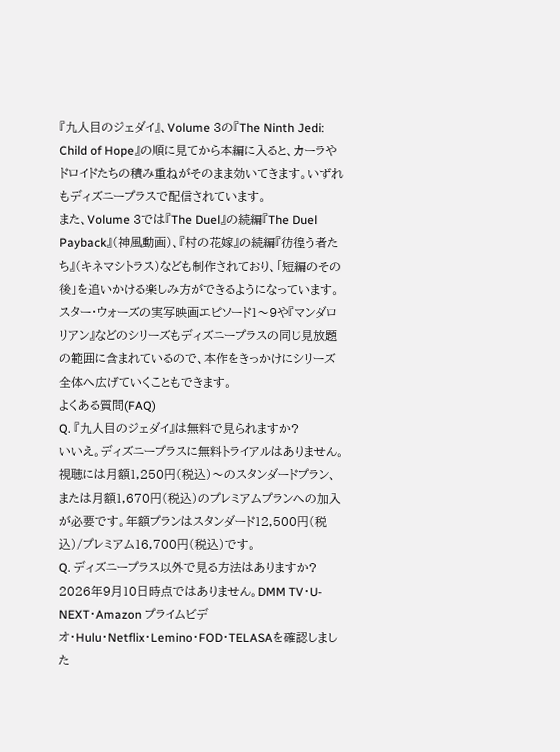『九人目のジェダイ』、Volume 3の『The Ninth Jedi: Child of Hope』の順に見てから本編に入ると、カーラやドロイドたちの積み重ねがそのまま効いてきます。いずれもディズニープラスで配信されています。
また、Volume 3では『The Duel』の続編『The Duel Payback』(神風動画)、『村の花嫁』の続編『彷徨う者たち』(キネマシトラス)なども制作されており、「短編のその後」を追いかける楽しみ方ができるようになっています。スター・ウォーズの実写映画エピソード1〜9や『マンダロリアン』などのシリーズもディズニープラスの同じ見放題の範囲に含まれているので、本作をきっかけにシリーズ全体へ広げていくこともできます。
よくある質問(FAQ)
Q. 『九人目のジェダイ』は無料で見られますか?
いいえ。ディズニープラスに無料トライアルはありません。視聴には月額1,250円(税込)〜のスタンダードプラン、または月額1,670円(税込)のプレミアムプランへの加入が必要です。年額プランはスタンダード12,500円(税込)/プレミアム16,700円(税込)です。
Q. ディズニープラス以外で見る方法はありますか?
2026年9月10日時点ではありません。DMM TV・U-NEXT・Amazon プライムビデオ・Hulu・Netflix・Lemino・FOD・TELASAを確認しました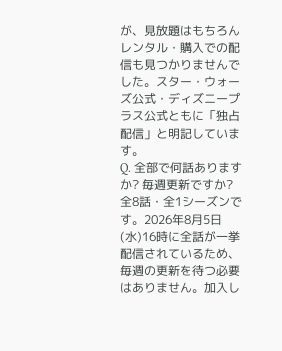が、見放題はもちろんレンタル・購入での配信も見つかりませんでした。スター・ウォーズ公式・ディズニープラス公式ともに「独占配信」と明記しています。
Q. 全部で何話ありますか? 毎週更新ですか?
全8話・全1シーズンです。2026年8月5日(水)16時に全話が一挙配信されているため、毎週の更新を待つ必要はありません。加入し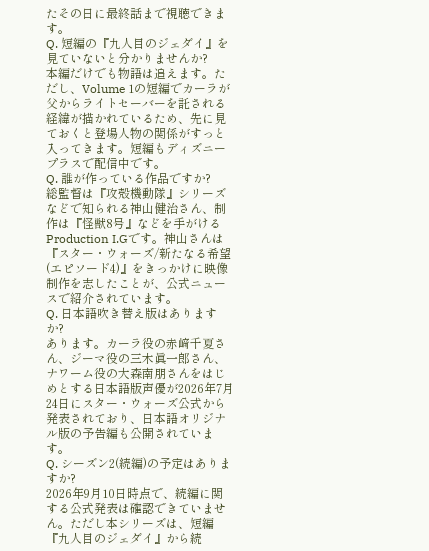たその日に最終話まで視聴できます。
Q. 短編の『九人目のジェダイ』を見ていないと分かりませんか?
本編だけでも物語は追えます。ただし、Volume 1の短編でカーラが父からライトセーバーを託される経緯が描かれているため、先に見ておくと登場人物の関係がすっと入ってきます。短編もディズニープラスで配信中です。
Q. 誰が作っている作品ですか?
総監督は『攻殻機動隊』シリーズなどで知られる神山健治さん、制作は『怪獣8号』などを手がけるProduction I.Gです。神山さんは『スター・ウォーズ/新たなる希望(エピソード4)』をきっかけに映像制作を志したことが、公式ニュースで紹介されています。
Q. 日本語吹き替え版はありますか?
あります。カーラ役の赤﨑千夏さん、ジーマ役の三木眞一郎さん、ナワーム役の大森南朋さんをはじめとする日本語版声優が2026年7月24日にスター・ウォーズ公式から発表されており、日本語オリジナル版の予告編も公開されています。
Q. シーズン2(続編)の予定はありますか?
2026年9月10日時点で、続編に関する公式発表は確認できていません。ただし本シリーズは、短編『九人目のジェダイ』から続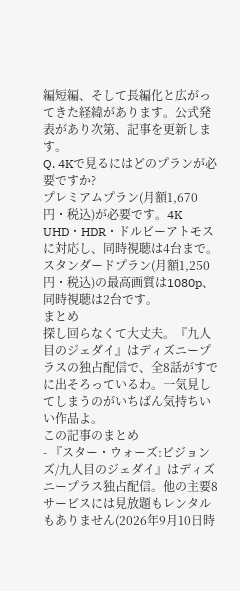編短編、そして長編化と広がってきた経緯があります。公式発表があり次第、記事を更新します。
Q. 4Kで見るにはどのプランが必要ですか?
プレミアムプラン(月額1,670円・税込)が必要です。4K UHD・HDR・ドルビーアトモスに対応し、同時視聴は4台まで。スタンダードプラン(月額1,250円・税込)の最高画質は1080p、同時視聴は2台です。
まとめ
探し回らなくて大丈夫。『九人目のジェダイ』はディズニープラスの独占配信で、全8話がすでに出そろっているわ。一気見してしまうのがいちばん気持ちいい作品よ。
この記事のまとめ
- 『スター・ウォーズ:ビジョンズ/九人目のジェダイ』はディズニープラス独占配信。他の主要8サービスには見放題もレンタルもありません(2026年9月10日時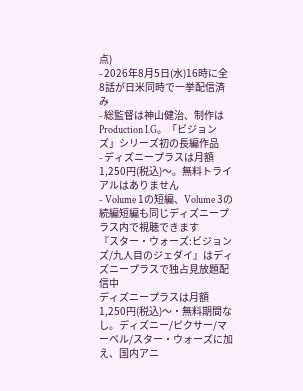点)
- 2026年8月5日(水)16時に全8話が日米同時で一挙配信済み
- 総監督は神山健治、制作はProduction I.G。「ビジョンズ」シリーズ初の長編作品
- ディズニープラスは月額1,250円(税込)〜。無料トライアルはありません
- Volume 1の短編、Volume 3の続編短編も同じディズニープラス内で視聴できます
『スター・ウォーズ:ビジョンズ/九人目のジェダイ』はディズニープラスで独占見放題配信中
ディズニープラスは月額1,250円(税込)〜・無料期間なし。ディズニー/ピクサー/マーベル/スター・ウォーズに加え、国内アニ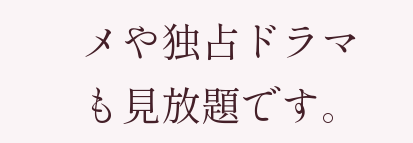メや独占ドラマも見放題です。